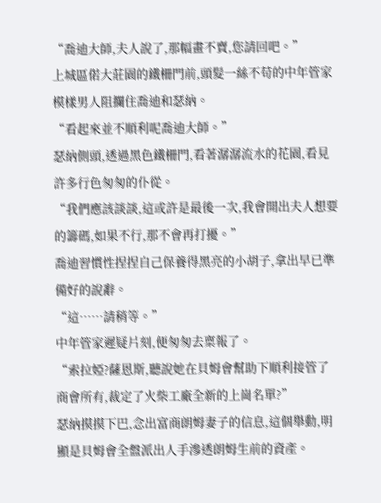“喬迪大師,夫人說了,那幅畫不賣,您請回吧。”
上城區偌大莊園的鐵柵門前,頭髮一絲不苟的中年管家模樣男人阻攔住喬迪和瑟納。
“看起來並不順利呢喬迪大師。”
瑟納側頭,透過黑色鐵柵門,看著潺潺流水的花園,看見許多行色匆匆的仆從。
“我們應該談談,這或許是最後一次,我會開出夫人想要的籌碼,如果不行,那不會再打擾。”
喬迪習慣性捏捏自己保養得黑亮的小胡子,拿出早已準備好的說辭。
“這……請稍等。”
中年管家遲疑片刻,便匆匆去稟報了。
“索拉婭?薩恩斯,聽說她在貝姆會幫助下順利接管了商會所有,裁定了火柴工廠全新的上崗名單?”
瑟納摸摸下巴,念出富商朗姆妻子的信息,這個舉動,明顯是貝姆會全盤派出人手滲透朗姆生前的資產。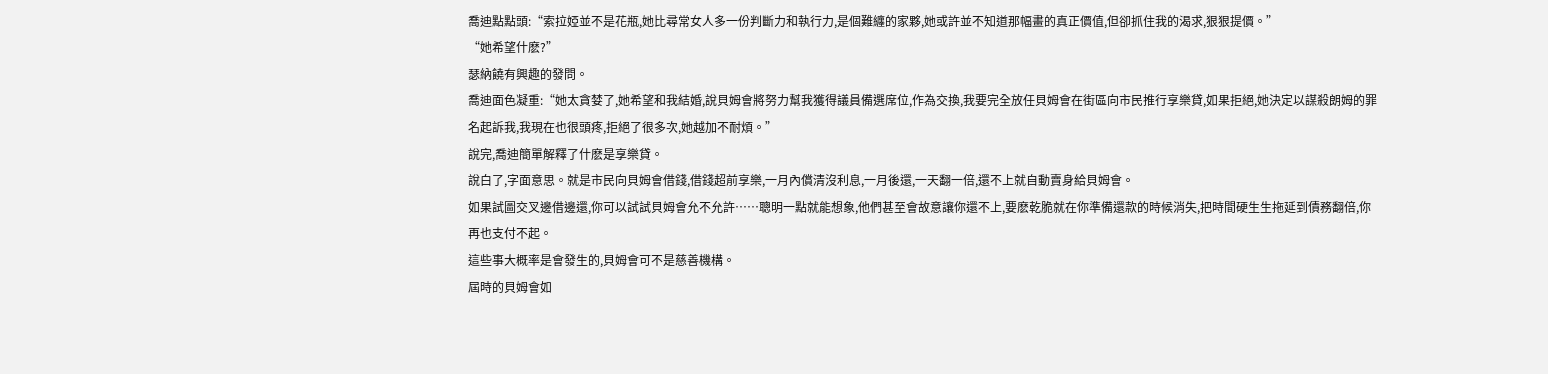喬迪點點頭:“索拉婭並不是花瓶,她比尋常女人多一份判斷力和執行力,是個難纏的家夥,她或許並不知道那幅畫的真正價值,但卻抓住我的渴求,狠狠提價。”
“她希望什麽?”
瑟納饒有興趣的發問。
喬迪面色凝重:“她太貪婪了,她希望和我結婚,說貝姆會將努力幫我獲得議員備選席位,作為交換,我要完全放任貝姆會在街區向市民推行享樂貸,如果拒絕,她決定以謀殺朗姆的罪名起訴我,我現在也很頭疼,拒絕了很多次,她越加不耐煩。”
說完,喬迪簡單解釋了什麽是享樂貸。
說白了,字面意思。就是市民向貝姆會借錢,借錢超前享樂,一月內償清沒利息,一月後還,一天翻一倍,還不上就自動賣身給貝姆會。
如果試圖交叉邊借邊還,你可以試試貝姆會允不允許……聰明一點就能想象,他們甚至會故意讓你還不上,要麽乾脆就在你準備還款的時候消失,把時間硬生生拖延到債務翻倍,你再也支付不起。
這些事大概率是會發生的,貝姆會可不是慈善機構。
屆時的貝姆會如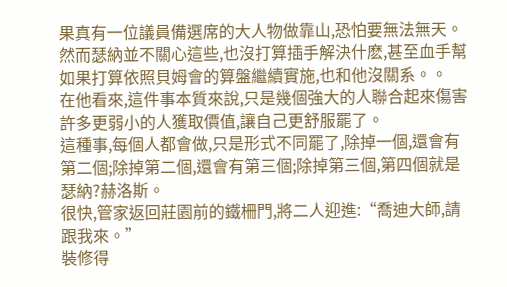果真有一位議員備選席的大人物做靠山,恐怕要無法無天。
然而瑟納並不關心這些,也沒打算插手解決什麽,甚至血手幫如果打算依照貝姆會的算盤繼續實施,也和他沒關系。。
在他看來,這件事本質來說,只是幾個強大的人聯合起來傷害許多更弱小的人獲取價值,讓自己更舒服罷了。
這種事,每個人都會做,只是形式不同罷了,除掉一個,還會有第二個;除掉第二個,還會有第三個;除掉第三個,第四個就是瑟納?赫洛斯。
很快,管家返回莊園前的鐵柵門,將二人迎進:“喬迪大師,請跟我來。”
裝修得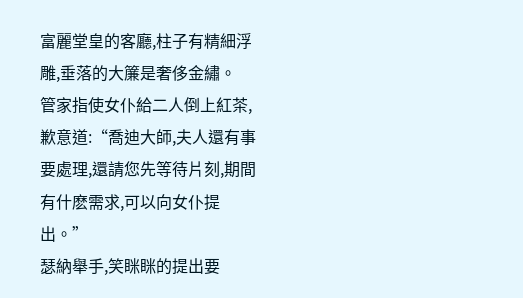富麗堂皇的客廳,柱子有精細浮雕,垂落的大簾是奢侈金繡。
管家指使女仆給二人倒上紅茶,歉意道:“喬迪大師,夫人還有事要處理,還請您先等待片刻,期間有什麽需求,可以向女仆提出。”
瑟納舉手,笑眯眯的提出要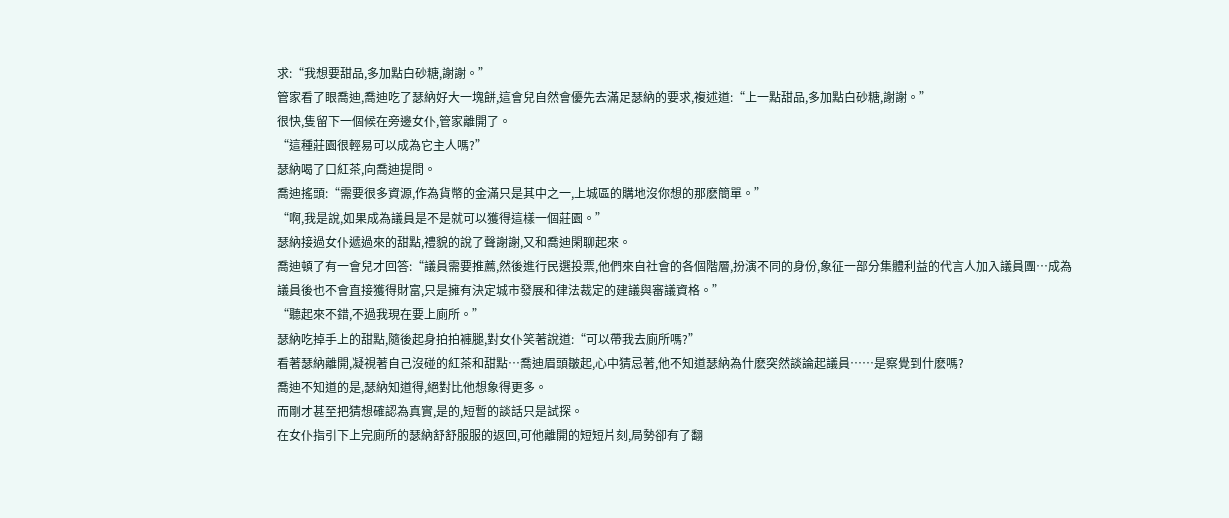求:“我想要甜品,多加點白砂糖,謝謝。”
管家看了眼喬迪,喬迪吃了瑟納好大一塊餅,這會兒自然會優先去滿足瑟納的要求,複述道:“上一點甜品,多加點白砂糖,謝謝。”
很快,隻留下一個候在旁邊女仆,管家離開了。
“這種莊園很輕易可以成為它主人嗎?”
瑟納喝了口紅茶,向喬迪提問。
喬迪搖頭:“需要很多資源,作為貨幣的金滿只是其中之一,上城區的購地沒你想的那麽簡單。”
“啊,我是說,如果成為議員是不是就可以獲得這樣一個莊園。”
瑟納接過女仆遞過來的甜點,禮貌的說了聲謝謝,又和喬迪閑聊起來。
喬迪頓了有一會兒才回答:“議員需要推薦,然後進行民選投票,他們來自社會的各個階層,扮演不同的身份,象征一部分集體利益的代言人加入議員團…成為議員後也不會直接獲得財富,只是擁有決定城市發展和律法裁定的建議與審議資格。”
“聽起來不錯,不過我現在要上廁所。”
瑟納吃掉手上的甜點,隨後起身拍拍褲腿,對女仆笑著說道:“可以帶我去廁所嗎?”
看著瑟納離開,凝視著自己沒碰的紅茶和甜點…喬迪眉頭皺起,心中猜忌著,他不知道瑟納為什麽突然談論起議員……是察覺到什麽嗎?
喬迪不知道的是,瑟納知道得,絕對比他想象得更多。
而剛才甚至把猜想確認為真實,是的,短暫的談話只是試探。
在女仆指引下上完廁所的瑟納舒舒服服的返回,可他離開的短短片刻,局勢卻有了翻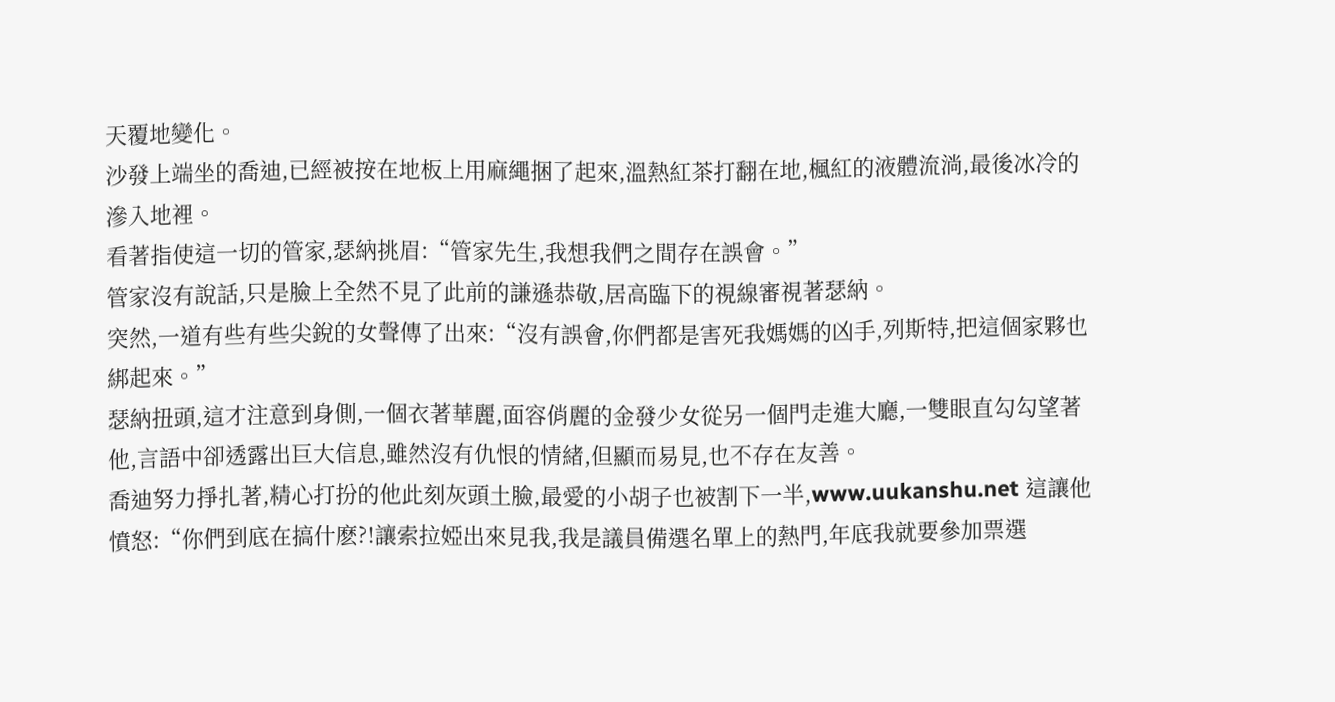天覆地變化。
沙發上端坐的喬迪,已經被按在地板上用麻繩捆了起來,溫熱紅茶打翻在地,楓紅的液體流淌,最後冰冷的滲入地裡。
看著指使這一切的管家,瑟納挑眉:“管家先生,我想我們之間存在誤會。”
管家沒有說話,只是臉上全然不見了此前的謙遜恭敬,居高臨下的視線審視著瑟納。
突然,一道有些有些尖銳的女聲傳了出來:“沒有誤會,你們都是害死我媽媽的凶手,列斯特,把這個家夥也綁起來。”
瑟納扭頭,這才注意到身側,一個衣著華麗,面容俏麗的金發少女從另一個門走進大廳,一雙眼直勾勾望著他,言語中卻透露出巨大信息,雖然沒有仇恨的情緒,但顯而易見,也不存在友善。
喬迪努力掙扎著,精心打扮的他此刻灰頭土臉,最愛的小胡子也被割下一半,www.uukanshu.net 這讓他憤怒:“你們到底在搞什麽?!讓索拉婭出來見我,我是議員備選名單上的熱門,年底我就要參加票選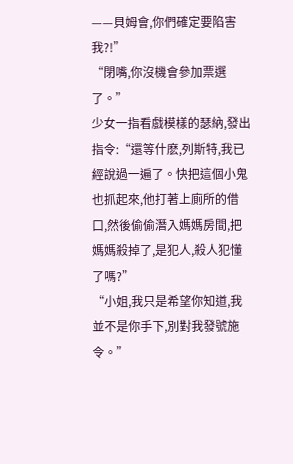——貝姆會,你們確定要陷害我?!”
“閉嘴,你沒機會參加票選了。”
少女一指看戲模樣的瑟納,發出指令:“還等什麽,列斯特,我已經說過一遍了。快把這個小鬼也抓起來,他打著上廁所的借口,然後偷偷潛入媽媽房間,把媽媽殺掉了,是犯人,殺人犯懂了嗎?”
“小姐,我只是希望你知道,我並不是你手下,別對我發號施令。”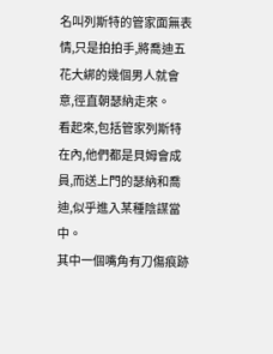名叫列斯特的管家面無表情,只是拍拍手,將喬迪五花大綁的幾個男人就會意,徑直朝瑟納走來。
看起來,包括管家列斯特在內,他們都是貝姆會成員,而送上門的瑟納和喬迪,似乎進入某種陰謀當中。
其中一個嘴角有刀傷痕跡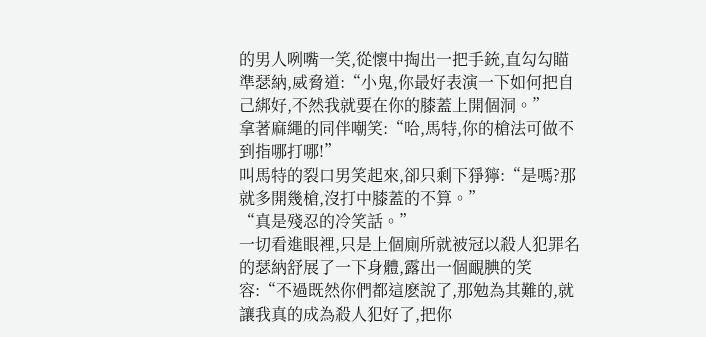的男人咧嘴一笑,從懷中掏出一把手銃,直勾勾瞄準瑟納,威脅道:“小鬼,你最好表演一下如何把自己綁好,不然我就要在你的膝蓋上開個洞。”
拿著麻繩的同伴嘲笑:“哈,馬特,你的槍法可做不到指哪打哪!”
叫馬特的裂口男笑起來,卻只剩下猙獰:“是嗎?那就多開幾槍,沒打中膝蓋的不算。”
“真是殘忍的冷笑話。”
一切看進眼裡,只是上個廁所就被冠以殺人犯罪名的瑟納舒展了一下身體,露出一個靦腆的笑容:“不過既然你們都這麽說了,那勉為其難的,就讓我真的成為殺人犯好了,把你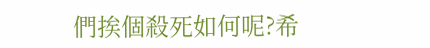們挨個殺死如何呢?希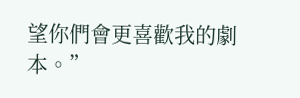望你們會更喜歡我的劇本。”